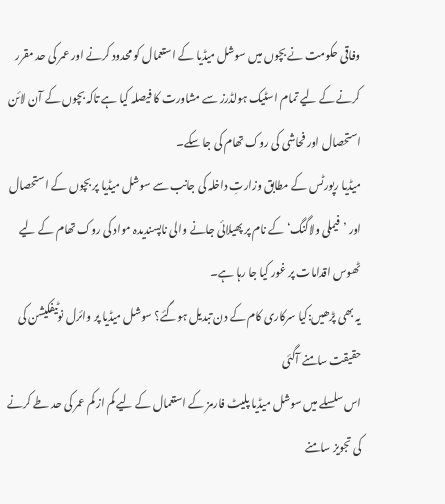وفاقی حکومت نے بچوں میں سوشل میڈیا کے استعمال کو محدود کرنے اور عمر کی حد مقرر کرنے کے لیے تمام اسٹیک ہولڈرز سے مشاورت کا فیصلہ کیا ہے تاکہ بچوں کے آن لائن استحصال اور فحاشی کی روک تھام کی جا سکے۔
میڈیا رپورٹس کے مطابق وزارتِ داخلہ کی جانب سے سوشل میڈیا پر بچوں کے استحصال اور ’فیملی ولاگنگ‘ کے نام پر پھیلائی جانے والی ناپسندیدہ مواد کی روک تھام کے لیے ٹھوس اقدامات پر غور کیا جا رہا ہے۔
یہ بھی پڑھیں:کیا سرکاری کام کے دن تبدیل ہوگئے؟ سوشل میڈیا پر وائرل نوٹیفکیشن کی حقیقت سامنے آگئی
اس سلسلے میں سوشل میڈیا پلیٹ فارمز کے استعمال کے لیے کم از کم عمر کی حد طے کرنے کی تجویز سامنے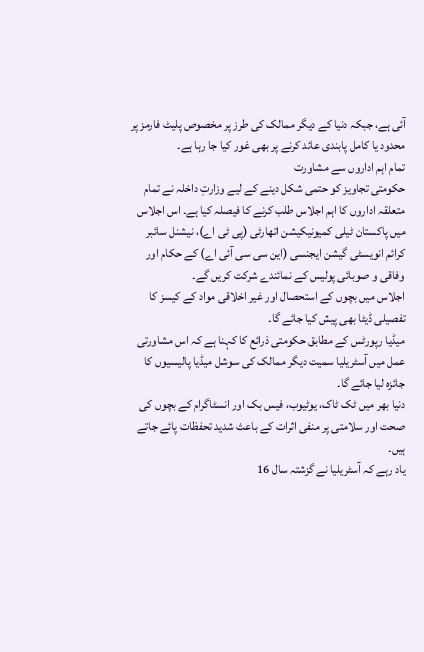آئی ہے، جبکہ دنیا کے دیگر ممالک کی طرز پر مخصوص پلیٹ فارمز پر محدود یا کامل پابندی عائد کرنے پر بھی غور کیا جا رہا ہے۔
تمام اہم اداروں سے مشاورت
حکومتی تجاویز کو حتمی شکل دینے کے لیے وزارتِ داخلہ نے تمام متعلقہ اداروں کا اہم اجلاس طلب کرنے کا فیصلہ کیا ہے۔ اس اجلاس میں پاکستان ٹیلی کمیونیکیشن اتھارٹی (پی ٹی اے)، نیشنل سائبر کرائم انویسٹی گیشن ایجنسی (این سی سی آئی اے) کے حکام اور وفاقی و صوبائی پولیس کے نمائندے شرکت کریں گے۔
اجلاس میں بچوں کے استحصال اور غیر اخلاقی مواد کے کیسز کا تفصیلی ڈیٹا بھی پیش کیا جائے گا۔
میڈیا رپورٹس کے مطابق حکومتی ذرائع کا کہنا ہے کہ اس مشاورتی عمل میں آسٹریلیا سمیت دیگر ممالک کی سوشل میڈیا پالیسیوں کا جائزہ لیا جائے گا۔
دنیا بھر میں ٹک ٹاک، یوٹیوب، فیس بک اور انسٹاگرام کے بچوں کی صحت اور سلامتی پر منفی اثرات کے باعث شدید تحفظات پائے جاتے ہیں۔
یاد رہے کہ آسٹریلیا نے گزشتہ سال 16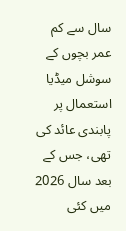سال سے کم عمر بچوں کے سوشل میڈیا استعمال پر پابندی عائد کی تھی، جس کے بعد سال 2026 میں کئی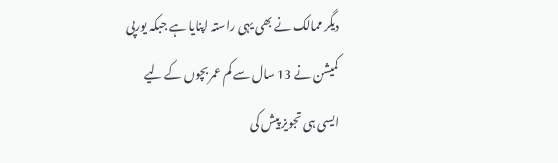دیگر ممالک نے بھی یہی راستہ اپنایا ہے جبکہ یورپی کمیشن نے 13 سال سے کم عمر بچوں کے لیے ایسی ہی تجویز پیش کی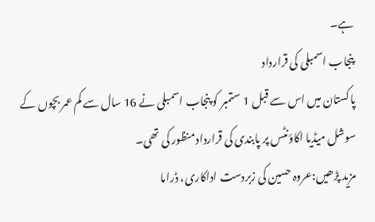ہے۔
پنجاب اسمبلی کی قرارداد
پاکستان میں اس سے قبل 1 ستمبر کو پنجاب اسمبلی نے 16 سال سے کم عمر بچوں کے سوشل میڈیا اکاؤنٹس پر پابندی کی قرارداد منظور کی تھی۔
مزید پڑھیں:عروہ حسین کی زبردست اداکاری، ڈراما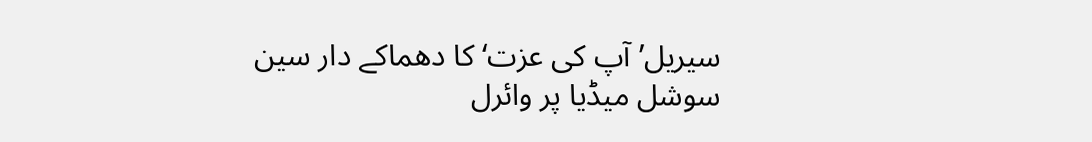سیریل’آپ کی عزت‘ کا دھماکے دار سین سوشل میڈیا پر وائرل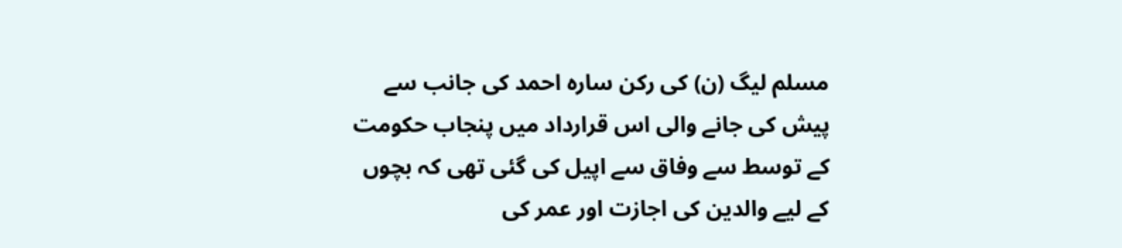مسلم لیگ (ن) کی رکن سارہ احمد کی جانب سے پیش کی جانے والی اس قرارداد میں پنجاب حکومت کے توسط سے وفاق سے اپیل کی گئی تھی کہ بچوں کے لیے والدین کی اجازت اور عمر کی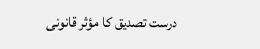درست تصدیق کا مؤثر قانونی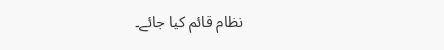نظام قائم کیا جائے۔